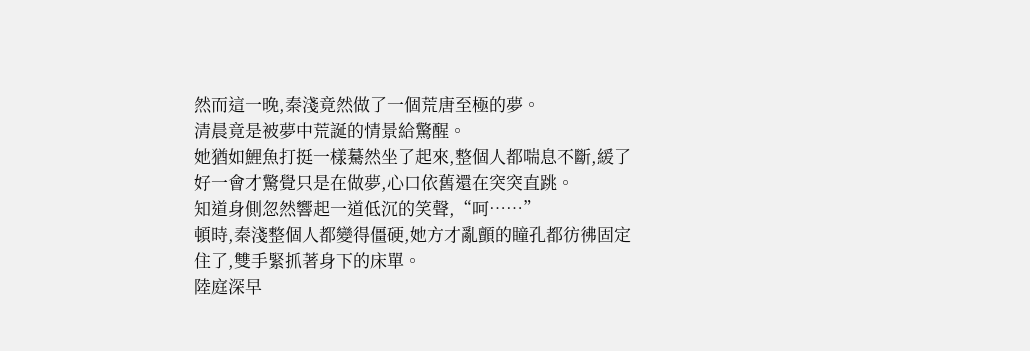然而這一晚,秦淺竟然做了一個荒唐至極的夢。
清晨竟是被夢中荒誕的情景給驚醒。
她猶如鯉魚打挺一樣驀然坐了起來,整個人都喘息不斷,緩了好一會才驚覺只是在做夢,心口依舊還在突突直跳。
知道身側忽然響起一道低沉的笑聲,“呵……”
頓時,秦淺整個人都變得僵硬,她方才亂顫的瞳孔都彷彿固定住了,雙手緊抓著身下的床單。
陸庭深早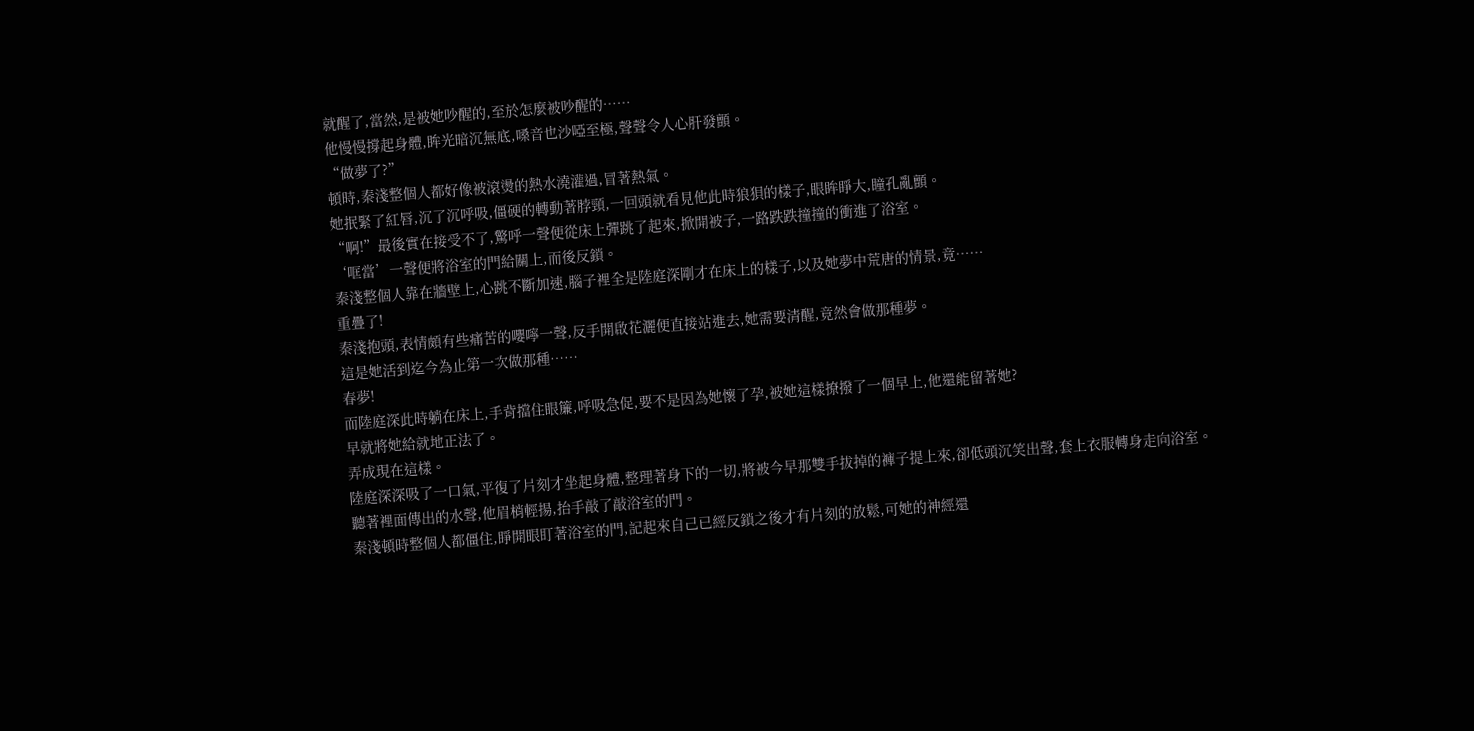就醒了,當然,是被她吵醒的,至於怎麼被吵醒的……
他慢慢撐起身體,眸光暗沉無底,嗓音也沙啞至極,聲聲令人心肝發顫。
“做夢了?”
頓時,秦淺整個人都好像被滾燙的熱水澆灌過,冒著熱氣。
她抿緊了紅唇,沉了沉呼吸,僵硬的轉動著脖頸,一回頭就看見他此時狼狽的樣子,眼眸睜大,瞳孔亂顫。
“啊!”最後實在接受不了,驚呼一聲便從床上彈跳了起來,掀開被子,一路跌跌撞撞的衝進了浴室。
‘哐當’一聲便將浴室的門給關上,而後反鎖。
秦淺整個人靠在牆壁上,心跳不斷加速,腦子裡全是陸庭深剛才在床上的樣子,以及她夢中荒唐的情景,竟……
重疊了!
秦淺抱頭,表情頗有些痛苦的嚶嚀一聲,反手開啟花灑便直接站進去,她需要清醒,竟然會做那種夢。
這是她活到迄今為止第一次做那種……
春夢!
而陸庭深此時躺在床上,手背擋住眼簾,呼吸急促,要不是因為她懷了孕,被她這樣撩撥了一個早上,他還能留著她?
早就將她給就地正法了。
弄成現在這樣。
陸庭深深吸了一口氣,平復了片刻才坐起身體,整理著身下的一切,將被今早那雙手拔掉的褲子提上來,卻低頭沉笑出聲,套上衣服轉身走向浴室。
聽著裡面傳出的水聲,他眉梢輕揚,抬手敲了敲浴室的門。
秦淺頓時整個人都僵住,睜開眼盯著浴室的門,記起來自己已經反鎖之後才有片刻的放鬆,可她的神經還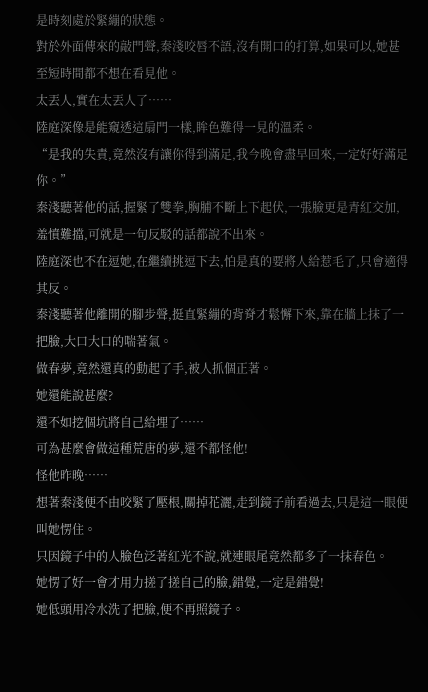是時刻處於緊繃的狀態。
對於外面傳來的敲門聲,秦淺咬唇不語,沒有開口的打算,如果可以,她甚至短時間都不想在看見他。
太丟人,實在太丟人了……
陸庭深像是能窺透這扇門一樣,眸色難得一見的溫柔。
“是我的失責,竟然沒有讓你得到滿足,我今晚會盡早回來,一定好好滿足你。”
秦淺聽著他的話,握緊了雙拳,胸脯不斷上下起伏,一張臉更是青紅交加,羞憤難擋,可就是一句反駁的話都說不出來。
陸庭深也不在逗她,在繼續挑逗下去,怕是真的要將人給惹毛了,只會適得其反。
秦淺聽著他離開的腳步聲,挺直緊繃的背脊才鬆懈下來,靠在牆上抹了一把臉,大口大口的喘著氣。
做春夢,竟然還真的動起了手,被人抓個正著。
她還能說甚麼?
還不如挖個坑將自己給埋了……
可為甚麼會做這種荒唐的夢,還不都怪他!
怪他昨晚……
想著秦淺便不由咬緊了壓根,關掉花灑,走到鏡子前看過去,只是這一眼便叫她愣住。
只因鏡子中的人臉色泛著紅光不說,就連眼尾竟然都多了一抹春色。
她愣了好一會才用力搓了搓自己的臉,錯覺,一定是錯覺!
她低頭用冷水洗了把臉,便不再照鏡子。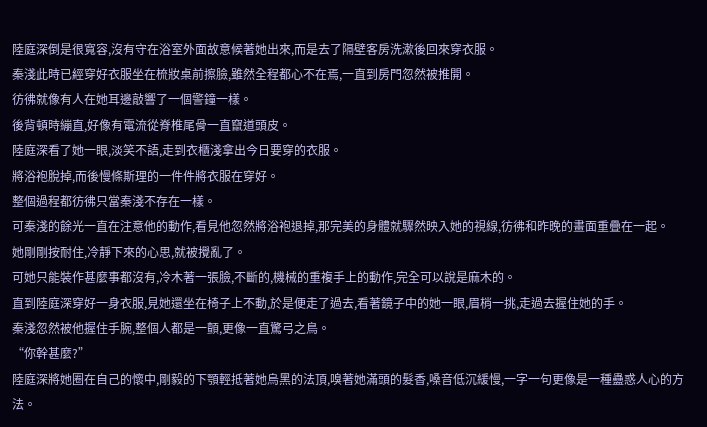陸庭深倒是很寬容,沒有守在浴室外面故意候著她出來,而是去了隔壁客房洗漱後回來穿衣服。
秦淺此時已經穿好衣服坐在梳妝桌前擦臉,雖然全程都心不在焉,一直到房門忽然被推開。
彷彿就像有人在她耳邊敲響了一個警鐘一樣。
後背頓時繃直,好像有電流從脊椎尾骨一直竄道頭皮。
陸庭深看了她一眼,淡笑不語,走到衣櫃淺拿出今日要穿的衣服。
將浴袍脫掉,而後慢條斯理的一件件將衣服在穿好。
整個過程都彷彿只當秦淺不存在一樣。
可秦淺的餘光一直在注意他的動作,看見他忽然將浴袍退掉,那完美的身體就驟然映入她的視線,彷彿和昨晚的畫面重疊在一起。
她剛剛按耐住,冷靜下來的心思,就被攪亂了。
可她只能裝作甚麼事都沒有,冷木著一張臉,不斷的,機械的重複手上的動作,完全可以說是麻木的。
直到陸庭深穿好一身衣服,見她還坐在椅子上不動,於是便走了過去,看著鏡子中的她一眼,眉梢一挑,走過去握住她的手。
秦淺忽然被他握住手腕,整個人都是一顫,更像一直驚弓之鳥。
“你幹甚麼?”
陸庭深將她圈在自己的懷中,剛毅的下顎輕抵著她烏黑的法頂,嗅著她滿頭的髮香,嗓音低沉緩慢,一字一句更像是一種蠱惑人心的方法。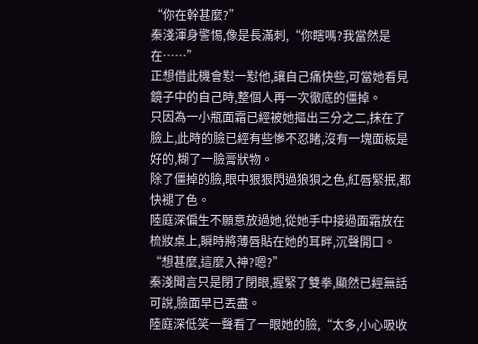“你在幹甚麼?”
秦淺渾身警惕,像是長滿刺,“你瞎嗎?我當然是在……”
正想借此機會懟一懟他,讓自己痛快些,可當她看見鏡子中的自己時,整個人再一次徹底的僵掉。
只因為一小瓶面霜已經被她摳出三分之二,抹在了臉上,此時的臉已經有些慘不忍睹,沒有一塊面板是好的,糊了一臉膏狀物。
除了僵掉的臉,眼中狠狠閃過狼狽之色,紅唇緊抿,都快褪了色。
陸庭深偏生不願意放過她,從她手中接過面霜放在梳妝桌上,瞬時將薄唇貼在她的耳畔,沉聲開口。
“想甚麼,這麼入神?嗯?”
秦淺聞言只是閉了閉眼,握緊了雙拳,顯然已經無話可說,臉面早已丟盡。
陸庭深低笑一聲看了一眼她的臉,“太多,小心吸收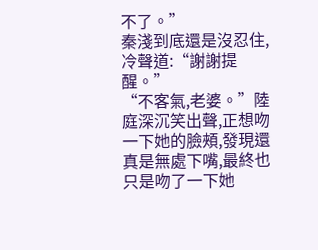不了。”
秦淺到底還是沒忍住,冷聲道:“謝謝提醒。”
“不客氣,老婆。”陸庭深沉笑出聲,正想吻一下她的臉頰,發現還真是無處下嘴,最終也只是吻了一下她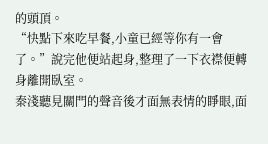的頭頂。
“快點下來吃早餐,小童已經等你有一會了。”說完他便站起身,整理了一下衣襟便轉身離開臥室。
秦淺聽見關門的聲音後才面無表情的睜眼,面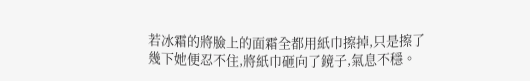若冰霜的將臉上的面霜全都用紙巾擦掉,只是擦了幾下她便忍不住,將紙巾砸向了鏡子,氣息不穩。